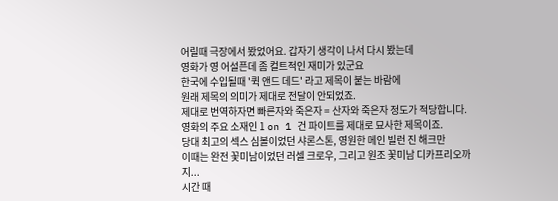어릴때 극장에서 봤었어요. 갑자기 생각이 나서 다시 봤는데
영화가 영 어설픈데 좀 컬트적인 재미가 있군요
한국에 수입될때 '퀵 앤드 데드' 라고 제목이 붙는 바람에
원래 제목의 의미가 제대로 전달이 안되었죠.
제대로 번역하자면 빠른자와 죽은자 = 산자와 죽은자 정도가 적당합니다.
영화의 주요 소재인 1 on 1 건 파이트를 제대로 묘사한 제목이죠.
당대 최고의 섹스 심볼이었던 샤론스톤, 영원한 메인 빌런 진 해크만
이때는 완전 꽃미남이었던 러셀 크로우, 그리고 원조 꽃미남 디카프리오까지...
시간 때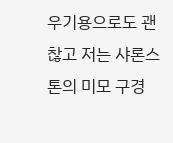우기용으로도 괜찮고 저는 샤론스톤의 미모 구경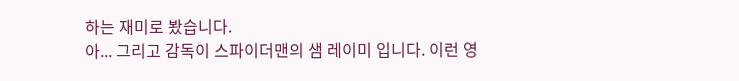하는 재미로 봤습니다.
아... 그리고 감독이 스파이더맨의 샘 레이미 입니다. 이런 영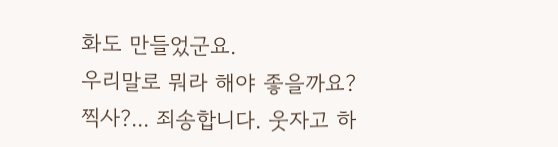화도 만들었군요.
우리말로 뭐라 해야 좋을까요?
찍사?... 죄송합니다. 웃자고 하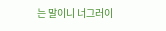는 말이니 너그러이